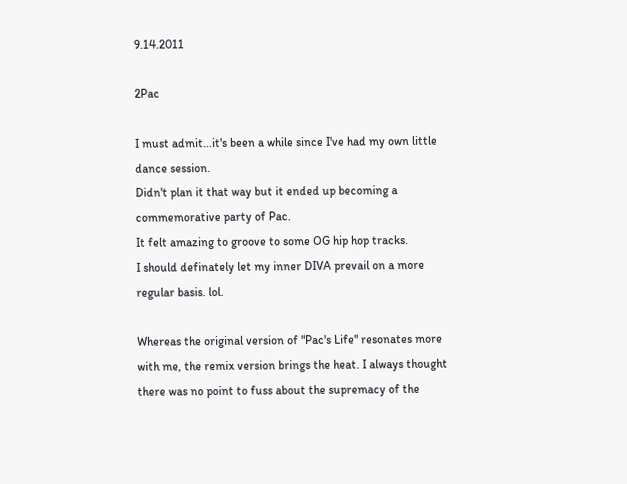9.14.2011

2Pac

I must admit...it's been a while since I've had my own little dance session.
Didn't plan it that way but it ended up becoming a commemorative party of Pac.
It felt amazing to groove to some OG hip hop tracks.
I should definately let my inner DIVA prevail on a more regular basis. lol.

Whereas the original version of "Pac's Life" resonates more with me, the remix version brings the heat. I always thought there was no point to fuss about the supremacy of the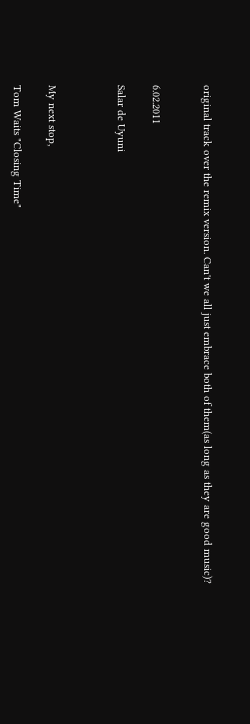original track over the remix version. Can't we all just embrace both of them(as long as they are good music)?


6.02.2011

Salar de Uyuni



My next stop,

Tom Waits "Closing Time"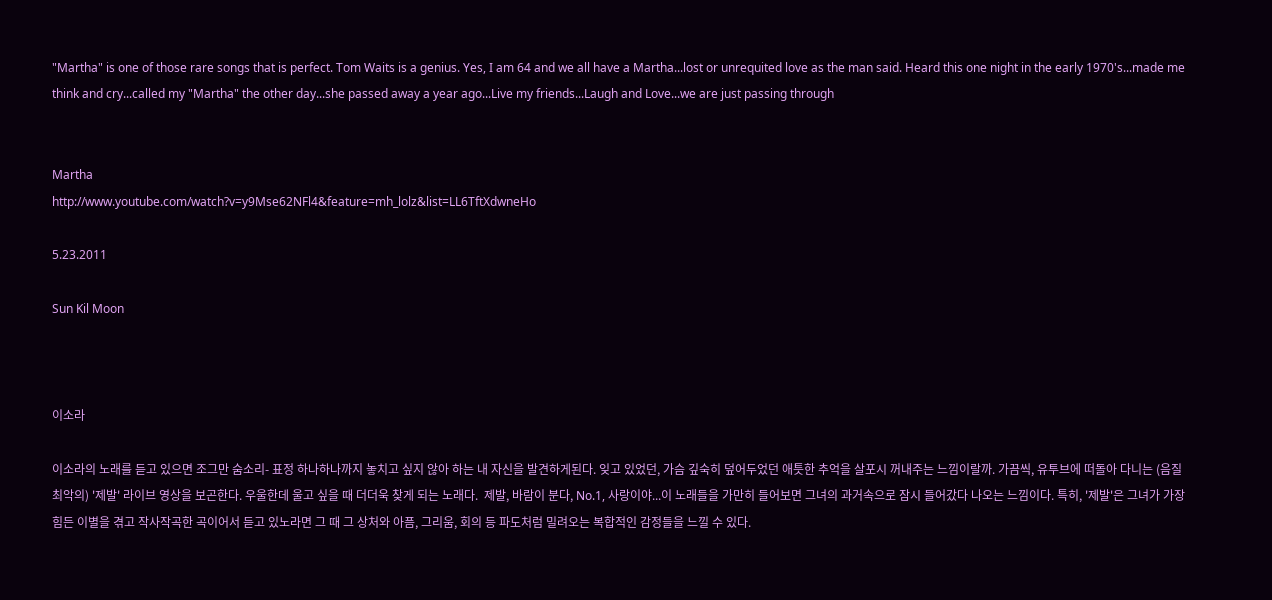"Martha" is one of those rare songs that is perfect. Tom Waits is a genius. Yes, I am 64 and we all have a Martha...lost or unrequited love as the man said. Heard this one night in the early 1970's...made me think and cry...called my "Martha" the other day...she passed away a year ago...Live my friends...Laugh and Love...we are just passing through


Martha
http://www.youtube.com/watch?v=y9Mse62NFl4&feature=mh_lolz&list=LL6TftXdwneHo

5.23.2011

Sun Kil Moon



이소라

이소라의 노래를 듣고 있으면 조그만 숨소리- 표정 하나하나까지 놓치고 싶지 않아 하는 내 자신을 발견하게된다. 잊고 있었던, 가슴 깊숙히 덮어두었던 애틋한 추억을 살포시 꺼내주는 느낌이랄까. 가끔씩, 유투브에 떠돌아 다니는 (음질 최악의) '제발' 라이브 영상을 보곤한다. 우울한데 울고 싶을 때 더더욱 찾게 되는 노래다.  제발, 바람이 분다, No.1, 사랑이야...이 노래들을 가만히 들어보면 그녀의 과거속으로 잠시 들어갔다 나오는 느낌이다. 특히, '제발'은 그녀가 가장 힘든 이별을 겪고 작사작곡한 곡이어서 듣고 있노라면 그 때 그 상처와 아픔, 그리움, 회의 등 파도처럼 밀려오는 복합적인 감정들을 느낄 수 있다.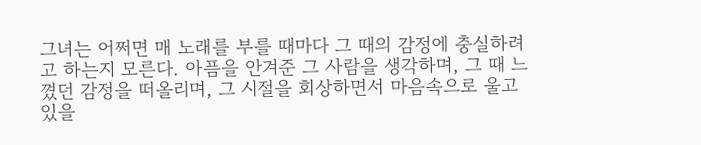그녀는 어쩌면 매 노래를 부를 때마다 그 때의 감정에 충실하려고 하는지 모른다. 아픔을 안겨준 그 사람을 생각하며, 그 때 느꼈던 감정을 떠올리며, 그 시절을 회상하면서 마음속으로 울고 있을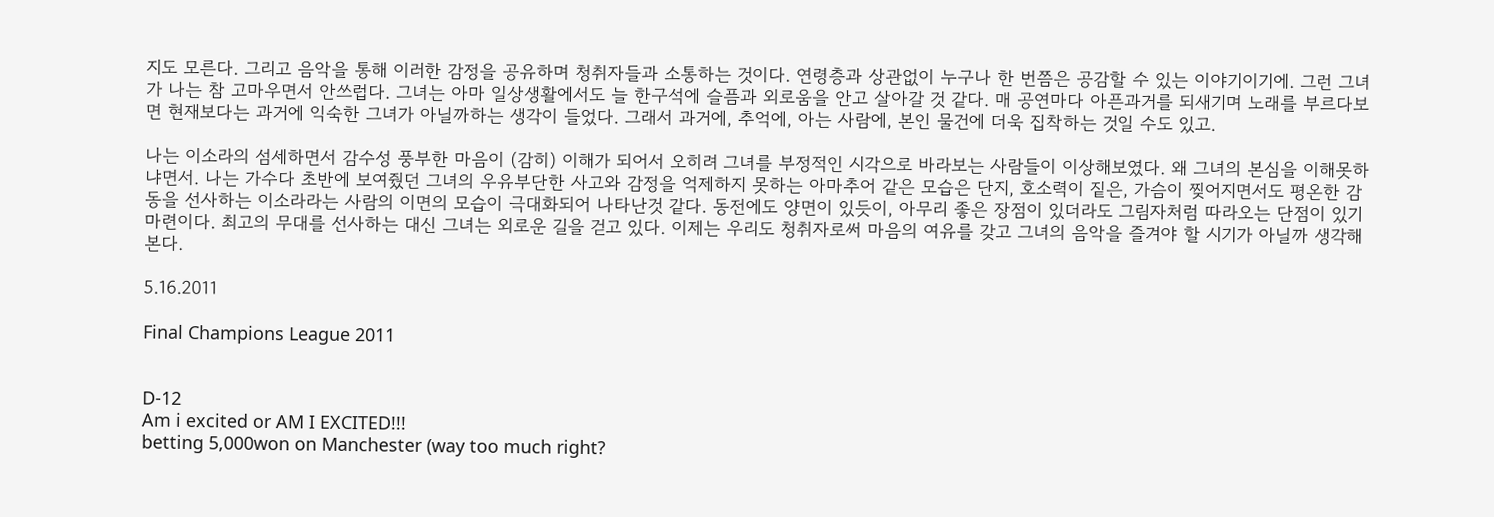지도 모른다. 그리고 음악을 통해 이러한 감정을 공유하며 청취자들과 소통하는 것이다. 연령층과 상관없이 누구나 한 번쯤은 공감할 수 있는 이야기이기에. 그런 그녀가 나는 참 고마우면서 안쓰럽다. 그녀는 아마 일상생활에서도 늘 한구석에 슬픔과 외로움을 안고 살아갈 것 같다. 매 공연마다 아픈과거를 되새기며 노래를 부르다보면 현재보다는 과거에 익숙한 그녀가 아닐까하는 생각이 들었다. 그래서 과거에, 추억에, 아는 사람에, 본인 물건에 더욱 집착하는 것일 수도 있고.

나는 이소라의 섬세하면서 감수성 풍부한 마음이 (감히) 이해가 되어서 오히려 그녀를 부정적인 시각으로 바라보는 사람들이 이상해보였다. 왜 그녀의 본심을 이해못하냐면서. 나는 가수다 초반에 보여줬던 그녀의 우유부단한 사고와 감정을 억제하지 못하는 아마추어 같은 모습은 단지, 호소력이 짙은, 가슴이 찢어지면서도 평온한 감동을 선사하는 이소라라는 사람의 이면의 모습이 극대화되어 나타난것 같다. 동전에도 양면이 있듯이, 아무리 좋은 장점이 있더라도 그림자처럼 따라오는 단점이 있기 마련이다. 최고의 무대를 선사하는 대신 그녀는 외로운 길을 걷고 있다. 이제는 우리도 청취자로써 마음의 여유를 갖고 그녀의 음악을 즐겨야 할 시기가 아닐까 생각해본다.

5.16.2011

Final Champions League 2011


D-12
Am i excited or AM I EXCITED!!!
betting 5,000won on Manchester (way too much right?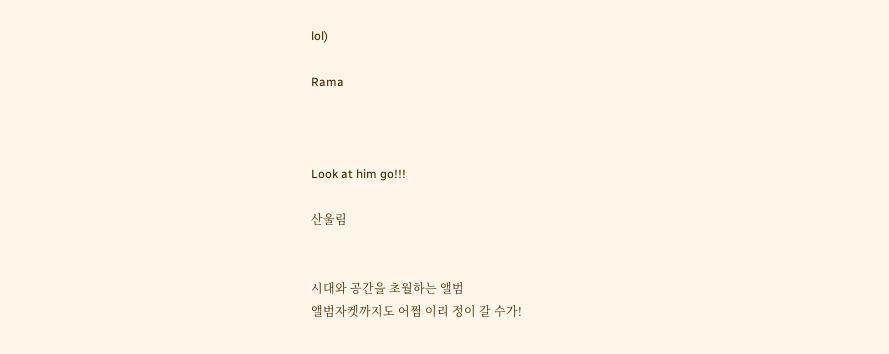lol)

Rama



Look at him go!!!

산울림


시대와 공간을 초월하는 앨범
앨범자켓까지도 어쩜 이리 정이 갈 수가!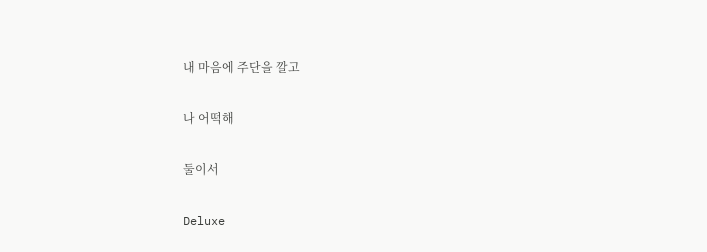내 마음에 주단을 깔고

나 어떡해

둘이서

Deluxe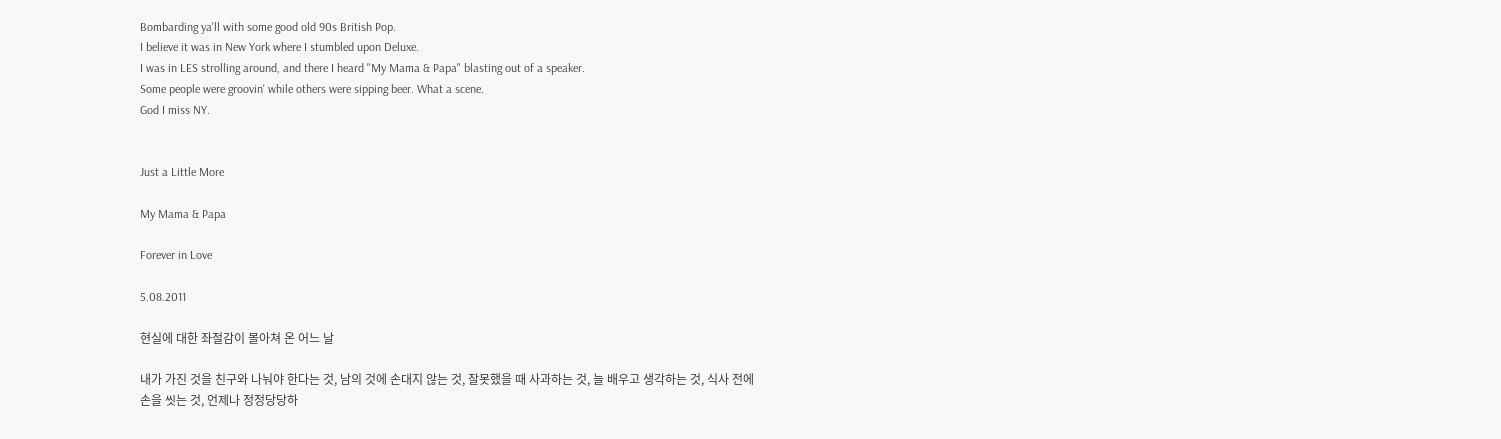Bombarding ya'll with some good old 90s British Pop.
I believe it was in New York where I stumbled upon Deluxe.
I was in LES strolling around, and there I heard "My Mama & Papa" blasting out of a speaker.
Some people were groovin' while others were sipping beer. What a scene.
God I miss NY.


Just a Little More

My Mama & Papa

Forever in Love

5.08.2011

현실에 대한 좌절감이 몰아쳐 온 어느 날

내가 가진 것을 친구와 나눠야 한다는 것, 남의 것에 손대지 않는 것, 잘못했을 때 사과하는 것, 늘 배우고 생각하는 것, 식사 전에 손을 씻는 것, 언제나 정정당당하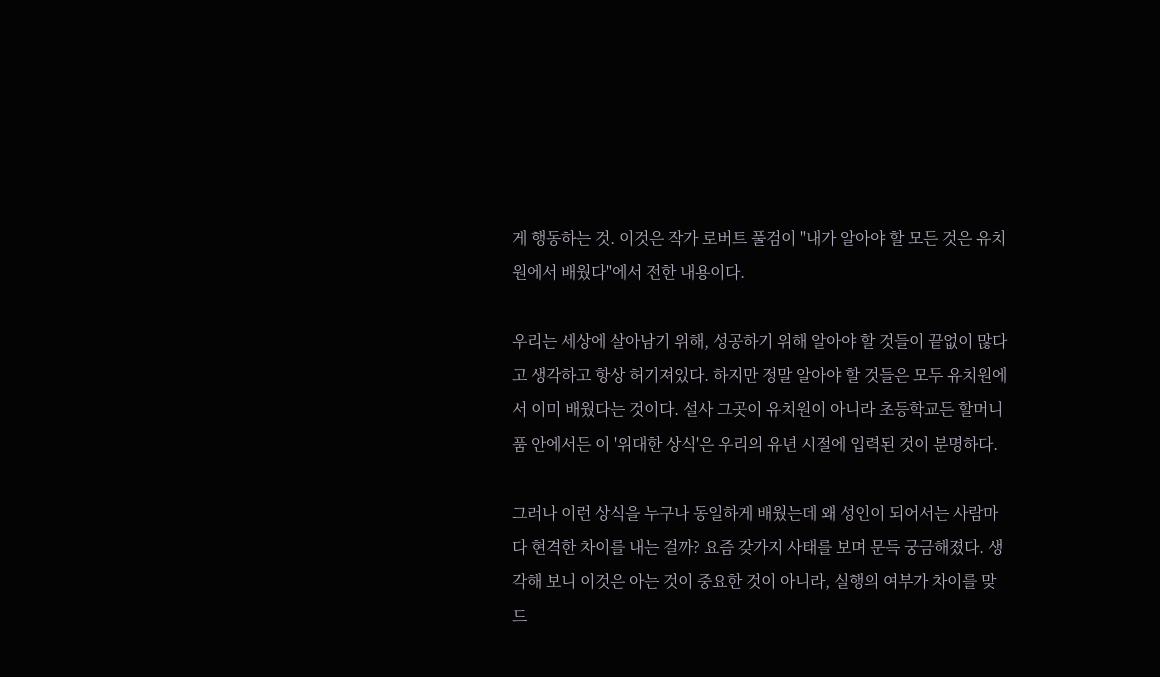게 행동하는 것. 이것은 작가 로버트 풀검이 "내가 알아야 할 모든 것은 유치원에서 배웠다"에서 전한 내용이다.

우리는 세상에 살아남기 위해, 성공하기 위해 알아야 할 것들이 끝없이 많다고 생각하고 항상 허기져있다. 하지만 정말 알아야 할 것들은 모두 유치원에서 이미 배웠다는 것이다. 설사 그곳이 유치원이 아니라 초등학교든 할머니 품 안에서든 이 '위대한 상식'은 우리의 유년 시절에 입력된 것이 분명하다.

그러나 이런 상식을 누구나 동일하게 배웠는데 왜 성인이 되어서는 사람마다 현격한 차이를 내는 걸까? 요즘 갖가지 사태를 보며 문득 궁금해졌다. 생각해 보니 이것은 아는 것이 중요한 것이 아니라, 실행의 여부가 차이를 맞드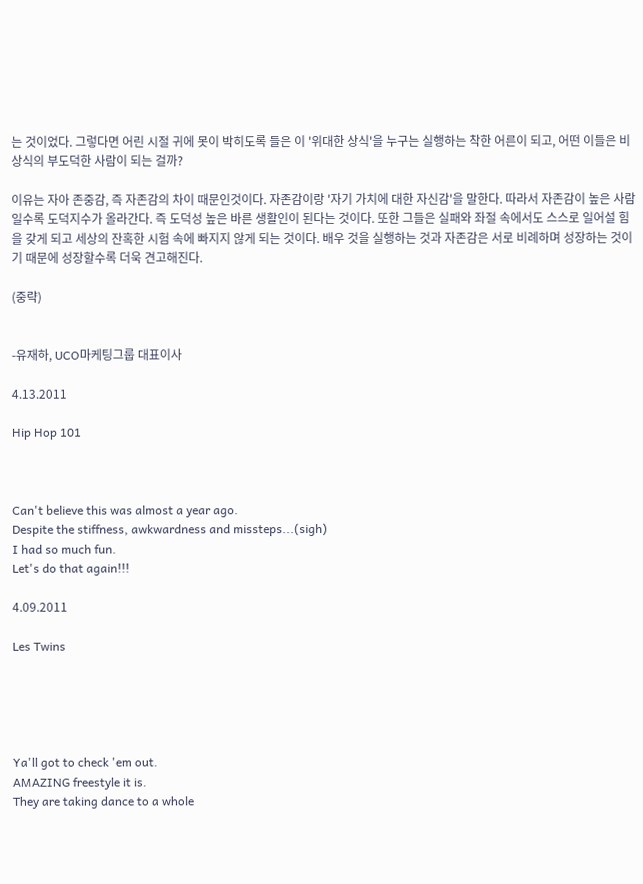는 것이었다. 그렇다면 어린 시절 귀에 못이 박히도록 들은 이 '위대한 상식'을 누구는 실행하는 착한 어른이 되고, 어떤 이들은 비상식의 부도덕한 사람이 되는 걸까?

이유는 자아 존중감, 즉 자존감의 차이 때문인것이다. 자존감이랑 '자기 가치에 대한 자신감'을 말한다. 따라서 자존감이 높은 사람일수록 도덕지수가 올라간다. 즉 도덕성 높은 바른 생활인이 된다는 것이다. 또한 그들은 실패와 좌절 속에서도 스스로 일어설 힘을 갖게 되고 세상의 잔혹한 시험 속에 빠지지 않게 되는 것이다. 배우 것을 실행하는 것과 자존감은 서로 비례하며 성장하는 것이기 때문에 성장할수록 더욱 견고해진다.

(중략)


-유재하, UCO마케팅그룹 대표이사

4.13.2011

Hip Hop 101



Can't believe this was almost a year ago.
Despite the stiffness, awkwardness and missteps...(sigh)
I had so much fun.
Let's do that again!!!

4.09.2011

Les Twins





Ya'll got to check 'em out.
AMAZING freestyle it is.
They are taking dance to a whole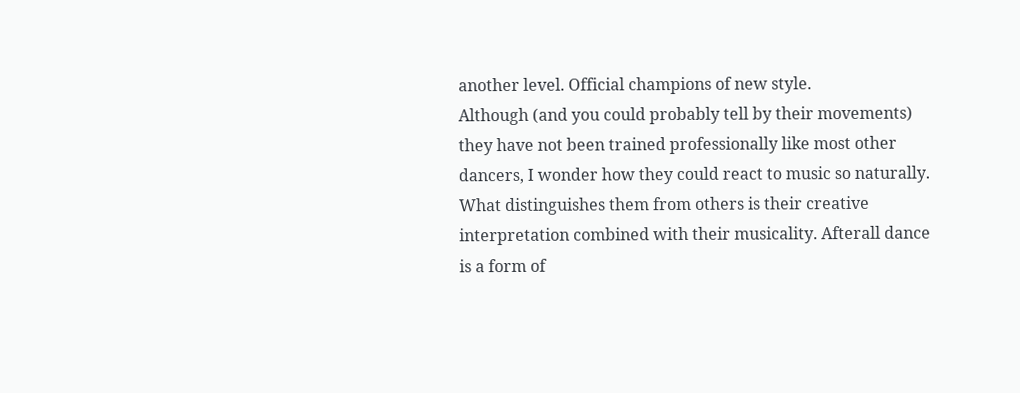another level. Official champions of new style.
Although (and you could probably tell by their movements) they have not been trained professionally like most other dancers, I wonder how they could react to music so naturally. What distinguishes them from others is their creative interpretation combined with their musicality. Afterall dance is a form of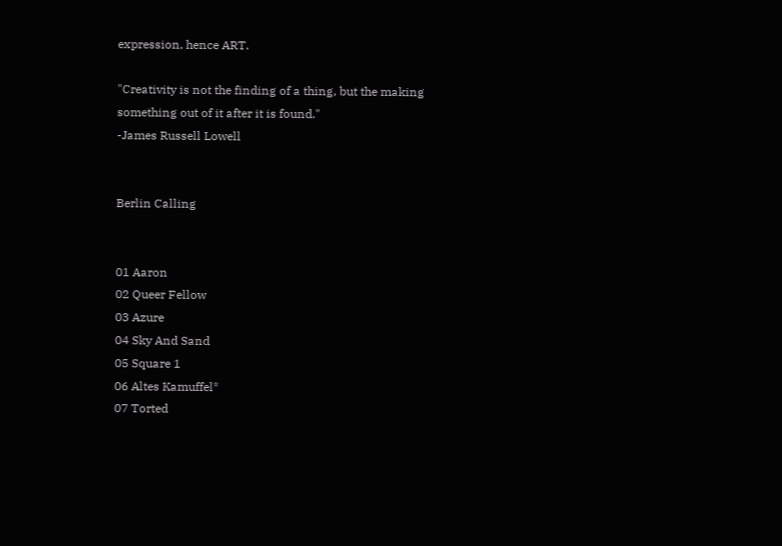expression, hence ART.

"Creativity is not the finding of a thing, but the making something out of it after it is found."
-James Russell Lowell


Berlin Calling


01 Aaron
02 Queer Fellow
03 Azure
04 Sky And Sand
05 Square 1
06 Altes Kamuffel*
07 Torted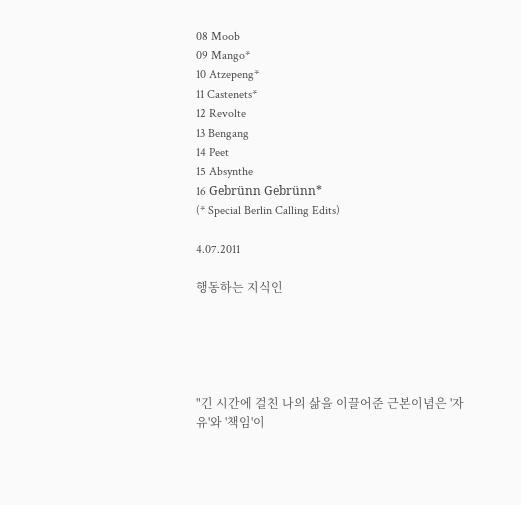08 Moob
09 Mango*
10 Atzepeng*
11 Castenets*
12 Revolte
13 Bengang
14 Peet
15 Absynthe
16 Gebrünn Gebrünn*
(* Special Berlin Calling Edits)

4.07.2011

행동하는 지식인





"긴 시간에 걸친 나의 삶을 이끌어준 근본이념은 '자유'와 '책임'이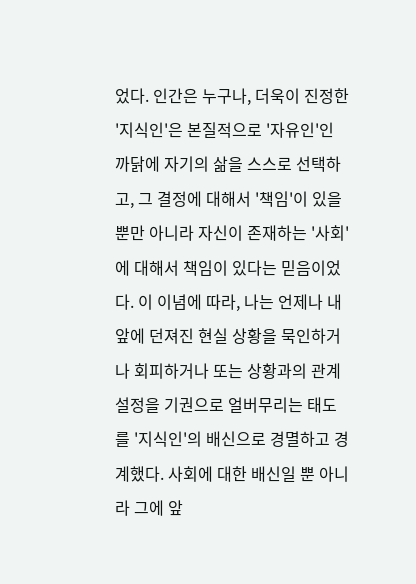었다. 인간은 누구나, 더욱이 진정한 '지식인'은 본질적으로 '자유인'인 까닭에 자기의 삶을 스스로 선택하고, 그 결정에 대해서 '책임'이 있을 뿐만 아니라 자신이 존재하는 '사회'에 대해서 책임이 있다는 믿음이었다. 이 이념에 따라, 나는 언제나 내 앞에 던져진 현실 상황을 묵인하거나 회피하거나 또는 상황과의 관계설정을 기권으로 얼버무리는 태도를 '지식인'의 배신으로 경멸하고 경계했다. 사회에 대한 배신일 뿐 아니라 그에 앞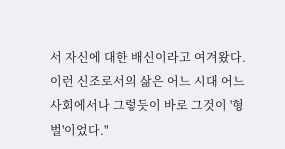서 자신에 대한 배신이라고 여겨왔다. 이런 신조로서의 삶은 어느 시대 어느 사회에서나 그렇듯이 바로 그것이 '형벌'이었다."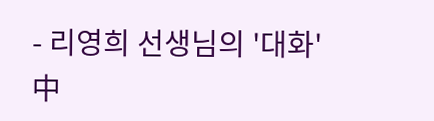- 리영희 선생님의 '대화'中